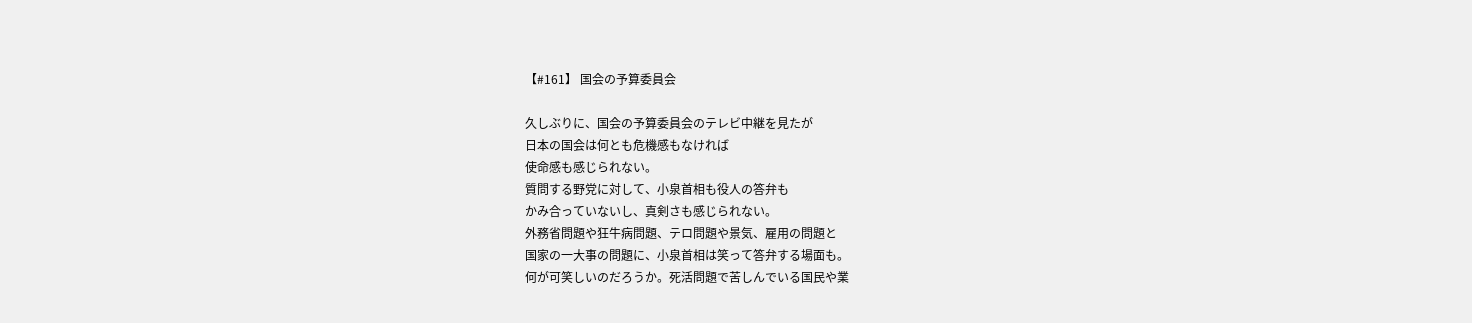【#161】 国会の予算委員会

久しぶりに、国会の予算委員会のテレビ中継を見たが
日本の国会は何とも危機感もなければ
使命感も感じられない。
質問する野党に対して、小泉首相も役人の答弁も
かみ合っていないし、真剣さも感じられない。
外務省問題や狂牛病問題、テロ問題や景気、雇用の問題と
国家の一大事の問題に、小泉首相は笑って答弁する場面も。
何が可笑しいのだろうか。死活問題で苦しんでいる国民や業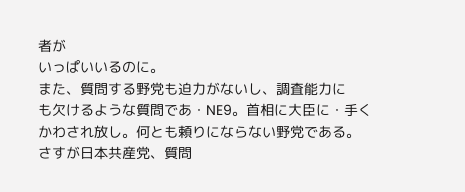者が
いっぱいいるのに。
また、質問する野党も迫力がないし、調査能力に
も欠けるような質問であ・NE9。首相に大臣に・手く
かわされ放し。何とも頼りにならない野党である。
さすが日本共産党、質問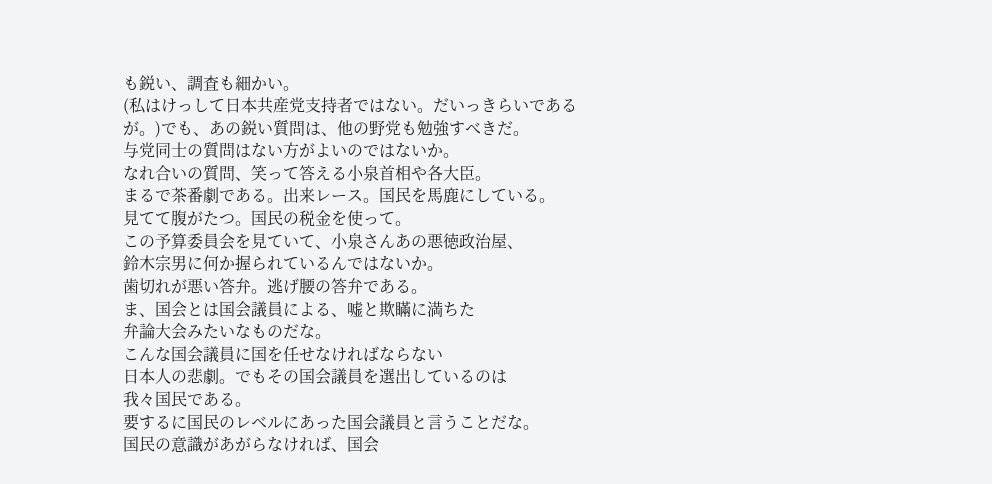も鋭い、調査も細かい。
(私はけっして日本共産党支持者ではない。だいっきらいである
が。)でも、あの鋭い質問は、他の野党も勉強すべきだ。
与党同士の質問はない方がよいのではないか。
なれ合いの質問、笑って答える小泉首相や各大臣。
まるで茶番劇である。出来レース。国民を馬鹿にしている。
見てて腹がたつ。国民の税金を使って。
この予算委員会を見ていて、小泉さんあの悪徳政治屋、
鈴木宗男に何か握られているんではないか。
歯切れが悪い答弁。逃げ腰の答弁である。
ま、国会とは国会議員による、嘘と欺瞞に満ちた
弁論大会みたいなものだな。
こんな国会議員に国を任せなければならない
日本人の悲劇。でもその国会議員を選出しているのは
我々国民である。
要するに国民のレベルにあった国会議員と言うことだな。
国民の意識があがらなければ、国会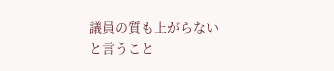議員の質も上がらない
と言うこと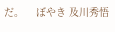だ。    ぼやき 及川秀悟